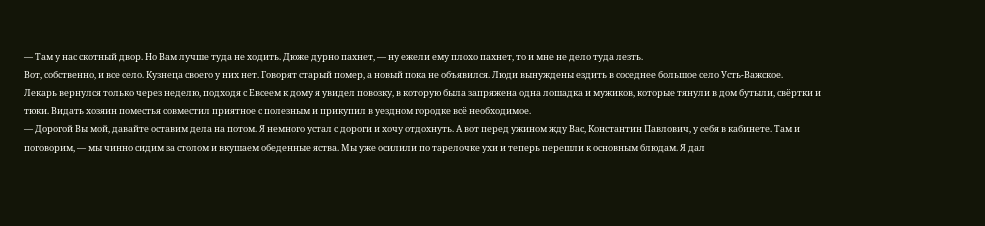— Там у нас скотный двор. Но Вам лучше туда не ходить. Дюже дурно пахнет, — ну ежели ему плохо пахнет, то и мне не дело туда лезть.
Вот, собственно, и все село. Кузнеца своего у них нет. Говорят старый помер, а новый пока не объявился. Люди вынуждены ездить в соседнее большое село Усть-Важское.
Лекарь вернулся только через неделю, подходя с Евсеем к дому я увидел повозку, в которую была запряжена одна лошадка и мужиков, которые тянули в дом бутыли, свёртки и тюки. Видать хозяин поместья совместил приятное с полезным и прикупил в уездном городке всё необходимое.
— Дорогой Вы мой, давайте оставим дела на потом. Я немного устал с дороги и хочу отдохнуть. А вот перед ужином жду Вас, Константин Павлович, у себя в кабинете. Там и поговорим, — мы чинно сидим за столом и вкушаем обеденные яства. Мы уже осилили по тарелочке ухи и теперь перешли к основным блюдам. Я дал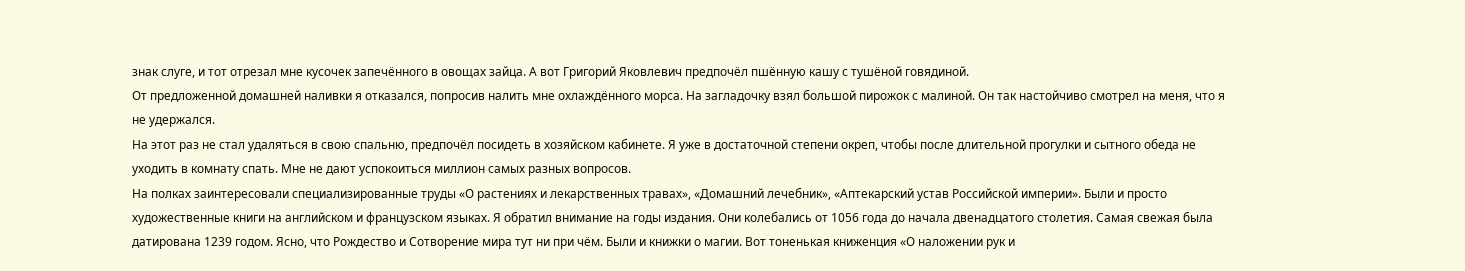знак слуге, и тот отрезал мне кусочек запечённого в овощах зайца. А вот Григорий Яковлевич предпочёл пшённую кашу с тушёной говядиной.
От предложенной домашней наливки я отказался, попросив налить мне охлаждённого морса. На загладочку взял большой пирожок с малиной. Он так настойчиво смотрел на меня, что я не удержался.
На этот раз не стал удаляться в свою спальню, предпочёл посидеть в хозяйском кабинете. Я уже в достаточной степени окреп, чтобы после длительной прогулки и сытного обеда не уходить в комнату спать. Мне не дают успокоиться миллион самых разных вопросов.
На полках заинтересовали специализированные труды «О растениях и лекарственных травах», «Домашний лечебник», «Аптекарский устав Российской империи». Были и просто художественные книги на английском и французском языках. Я обратил внимание на годы издания. Они колебались от 1056 года до начала двенадцатого столетия. Самая свежая была датирована 1239 годом. Ясно, что Рождество и Сотворение мира тут ни при чём. Были и книжки о магии. Вот тоненькая книженция «О наложении рук и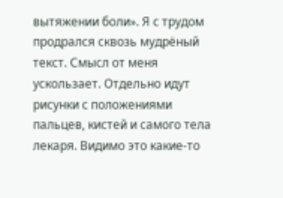вытяжении боли». Я с трудом продрался сквозь мудрёный текст. Смысл от меня ускользает. Отдельно идут рисунки с положениями пальцев, кистей и самого тела лекаря. Видимо это какие-то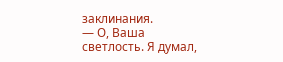заклинания.
— О, Ваша светлость. Я думал,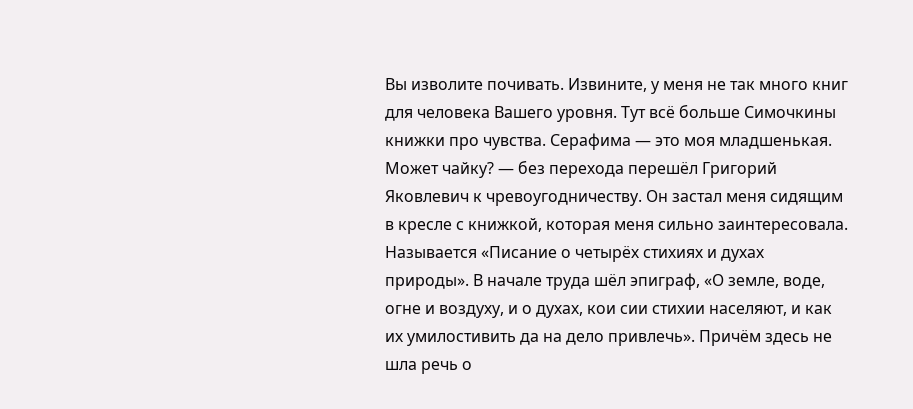Вы изволите почивать. Извините, у меня не так много книг для человека Вашего уровня. Тут всё больше Симочкины книжки про чувства. Серафима — это моя младшенькая. Может чайку? — без перехода перешёл Григорий Яковлевич к чревоугодничеству. Он застал меня сидящим в кресле с книжкой, которая меня сильно заинтересовала. Называется «Писание о четырёх стихиях и духах природы». В начале труда шёл эпиграф, «О земле, воде, огне и воздуху, и о духах, кои сии стихии населяют, и как их умилостивить да на дело привлечь». Причём здесь не шла речь о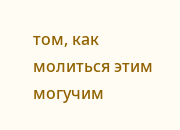том, как молиться этим могучим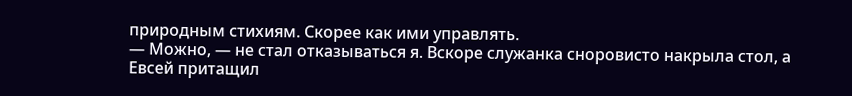природным стихиям. Скорее как ими управлять.
— Можно, — не стал отказываться я. Вскоре служанка сноровисто накрыла стол, а Евсей притащил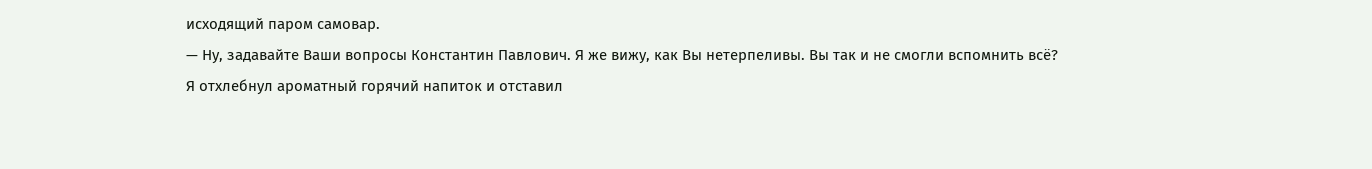исходящий паром самовар.
— Ну, задавайте Ваши вопросы Константин Павлович. Я же вижу, как Вы нетерпеливы. Вы так и не смогли вспомнить всё?
Я отхлебнул ароматный горячий напиток и отставил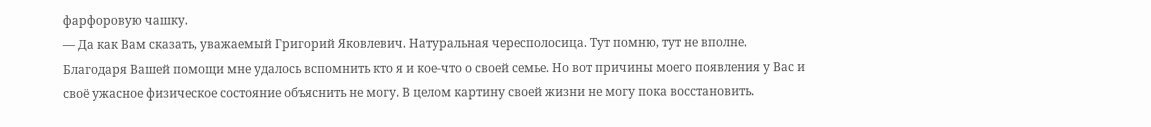фарфоровую чашку.
— Да как Вам сказать, уважаемый Григорий Яковлевич. Натуральная чересполосица. Тут помню, тут не вполне. Благодаря Вашей помощи мне удалось вспомнить кто я и кое-что о своей семье. Но вот причины моего появления у Вас и своё ужасное физическое состояние объяснить не могу. В целом картину своей жизни не могу пока восстановить.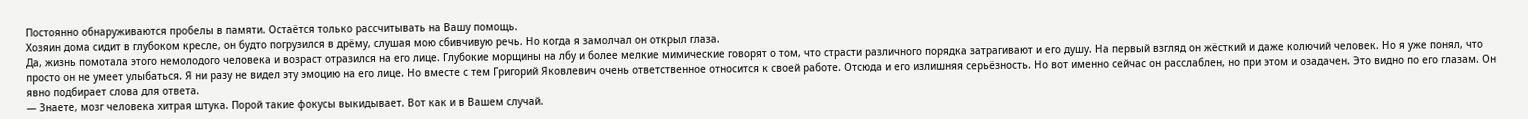Постоянно обнаруживаются пробелы в памяти. Остаётся только рассчитывать на Вашу помощь.
Хозяин дома сидит в глубоком кресле, он будто погрузился в дрёму, слушая мою сбивчивую речь. Но когда я замолчал он открыл глаза.
Да, жизнь помотала этого немолодого человека и возраст отразился на его лице. Глубокие морщины на лбу и более мелкие мимические говорят о том, что страсти различного порядка затрагивают и его душу. На первый взгляд он жёсткий и даже колючий человек. Но я уже понял, что просто он не умеет улыбаться. Я ни разу не видел эту эмоцию на его лице. Но вместе с тем Григорий Яковлевич очень ответственное относится к своей работе. Отсюда и его излишняя серьёзность. Но вот именно сейчас он расслаблен, но при этом и озадачен. Это видно по его глазам. Он явно подбирает слова для ответа.
— Знаете, мозг человека хитрая штука. Порой такие фокусы выкидывает. Вот как и в Вашем случай.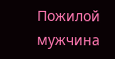Пожилой мужчина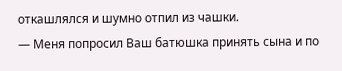откашлялся и шумно отпил из чашки.
— Меня попросил Ваш батюшка принять сына и по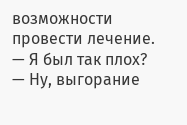возможности провести лечение.
— Я был так плох?
— Ну, выгорание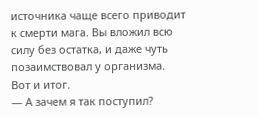источника чаще всего приводит к смерти мага. Вы вложил всю силу без остатка, и даже чуть позаимствовал у организма. Вот и итог.
— А зачем я так поступил?